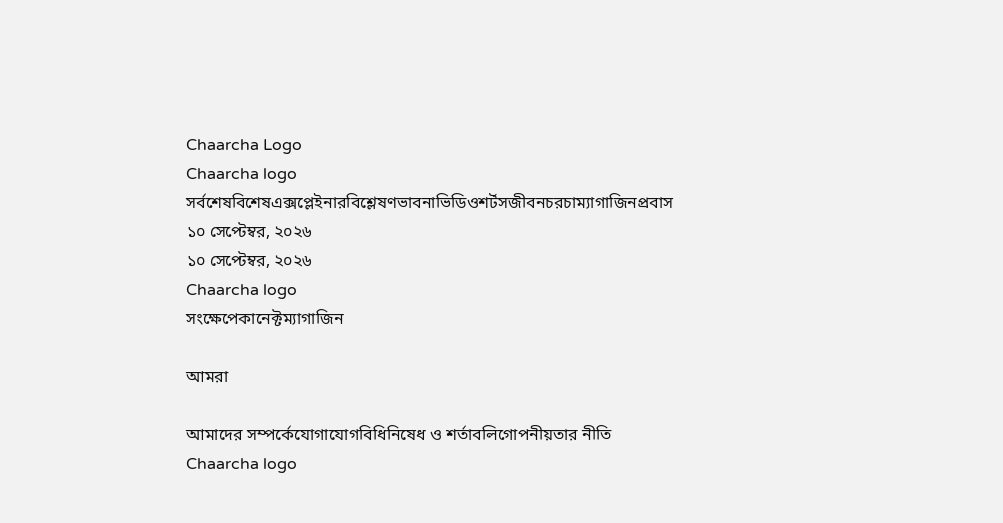Chaarcha Logo
Chaarcha logo
সর্বশেষবিশেষএক্সপ্লেইনারবিশ্লেষণভাবনাভিডিওশর্টসজীবনচরচাম্যাগাজিনপ্রবাস
১০ সেপ্টেম্বর, ২০২৬
১০ সেপ্টেম্বর, ২০২৬
Chaarcha logo
সংক্ষেপেকানেক্টম্যাগাজিন

আমরা

আমাদের সম্পর্কেযোগাযোগবিধিনিষেধ ও শর্তাবলিগোপনীয়তার নীতি
Chaarcha logo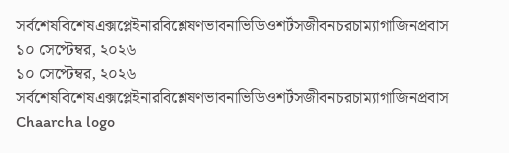সর্বশেষবিশেষএক্সপ্লেইনারবিশ্লেষণভাবনাভিডিওশর্টসজীবনচরচাম্যাগাজিনপ্রবাস
১০ সেপ্টেম্বর, ২০২৬
১০ সেপ্টেম্বর, ২০২৬
সর্বশেষবিশেষএক্সপ্লেইনারবিশ্লেষণভাবনাভিডিওশর্টসজীবনচরচাম্যাগাজিনপ্রবাস
Chaarcha logo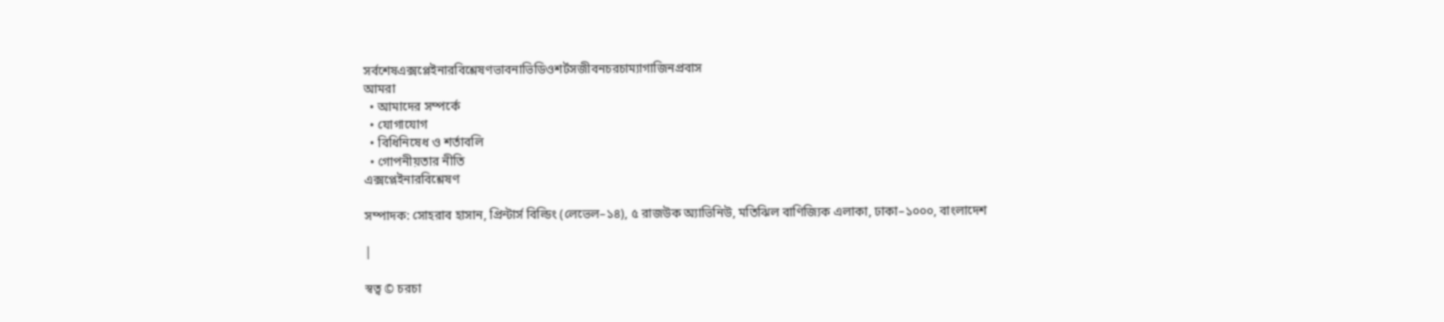সর্বশেষএক্সপ্লেইনারবিশ্লেষণভাবনাভিডিওশর্টসজীবনচরচাম্যাগাজিনপ্রবাস
আমরা
  • আমাদের সম্পর্কে
  • যোগাযোগ
  • বিধিনিষেধ ও শর্তাবলি
  • গোপনীয়তার নীতি
এক্সপ্লেইনারবিশ্লেষণ

সম্পাদক: সোহরাব হাসান, প্রিন্টার্স বিল্ডিং (লেভেল–১৪), ৫ রাজউক অ্যাভিনিউ, মতিঝিল বাণিজ্যিক এলাকা, ঢাকা–১০০০, বাংলাদেশ

|

স্বত্ব © চরচা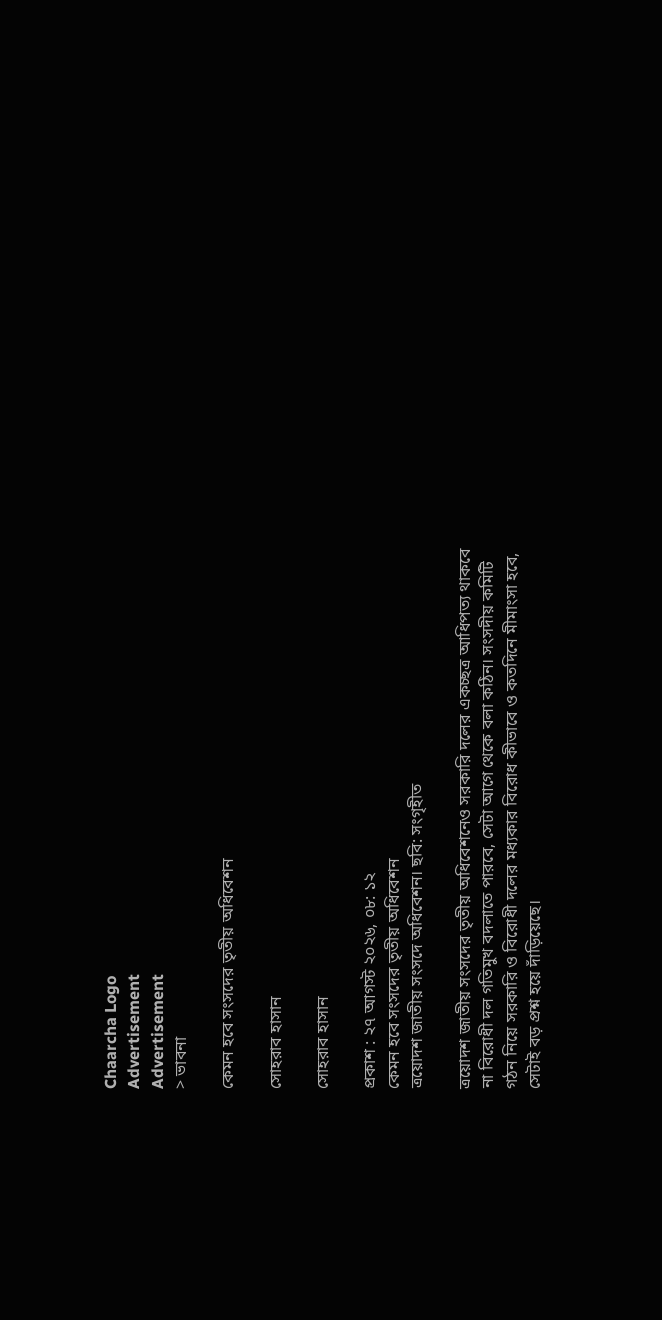Chaarcha Logo
Advertisement
Advertisement
> ভাবনা

কেমন হবে সংসদের তৃতীয় অধিবেশন

সোহরাব হাসান

সোহরাব হাসান

প্রকাশ : ২৭ আগস্ট ২০২৬, ০৮: ১২
কেমন হবে সংসদের তৃতীয় অধিবেশন
ত্রয়োদশ জাতীয় সংসদে অধিবেশন। ছবি: সংগৃহীত

ত্রয়োদশ জাতীয় সংসদের তৃতীয় অধিবেশনেও সরকারি দলের একচ্ছত্র আধিপত্য থাকবে না বিরোধী দল গতিমুখ বদলাতে পারবে, সেটা আগে থেকে বলা কঠিন। সংসদীয় কমিটি গঠন নিয়ে সরকারি ও বিরোধী দলের মধ্যকার বিরোধ কীভাবে ও কতদিনে মীমাংসা হবে, সেটাই বড় প্রশ্ন হয়ে দাঁড়িয়েছে।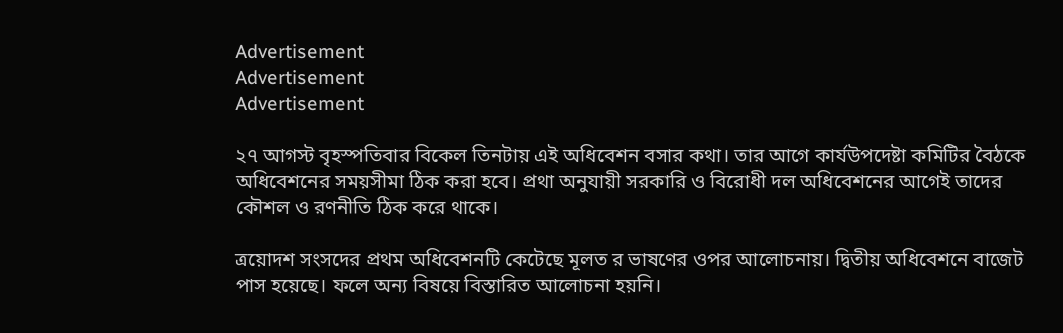Advertisement
Advertisement
Advertisement

২৭ আগস্ট বৃহস্পতিবার বিকেল তিনটায় এই অধিবেশন বসার কথা। তার আগে কার্যউপদেষ্টা কমিটির বৈঠকে অধিবেশনের সময়সীমা ঠিক করা হবে। প্রথা অনুযায়ী সরকারি ও বিরোধী দল অধিবেশনের আগেই তাদের কৌশল ও রণনীতি ঠিক করে থাকে।

ত্রয়োদশ সংসদের প্রথম অধিবেশনটি কেটেছে মূলত র ভাষণের ওপর আলোচনায়। দ্বিতীয় অধিবেশনে বাজেট পাস হয়েছে। ফলে অন্য বিষয়ে বিস্তারিত আলোচনা হয়নি।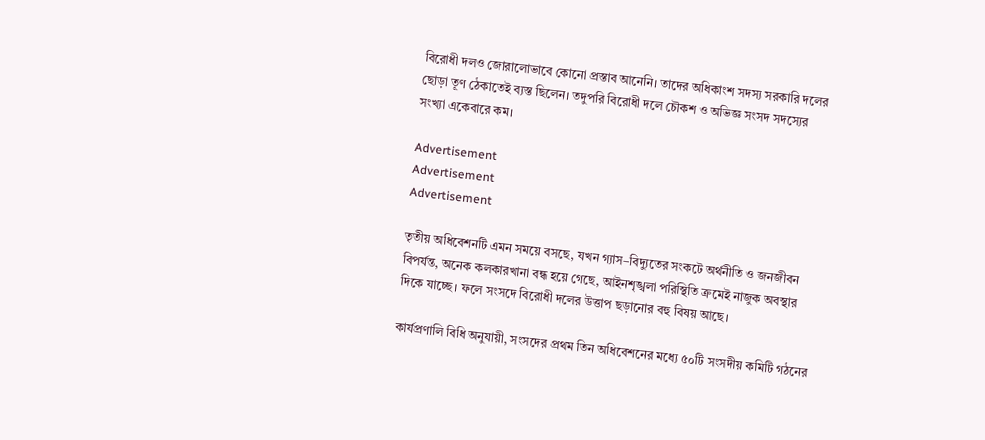বিরোধী দলও জোরালোভাবে কোনো প্রস্তাব আনেনি। তাদের অধিকাংশ সদস্য সরকারি দলের ছোড়া তূণ ঠেকাতেই ব্যস্ত ছিলেন। তদুপরি বিরোধী দলে চৌকশ ও অভিজ্ঞ সংসদ সদস্যের সংখ্যা একেবারে কম।

Advertisement
Advertisement
Advertisement

তৃতীয় অধিবেশনটি এমন সময়ে বসছে, যখন গ্যাস–বিদ্যুতের সংকটে অর্থনীতি ও জনজীবন বিপর্যন্ত, অনেক কলকারখানা বন্ধ হয়ে গেছে, আইনশৃঙ্খলা পরিস্থিতি ক্রমেই নাজুক অবস্থার দিকে যাচ্ছে। ফলে সংসদে বিরোধী দলের উত্তাপ ছড়ানোর বহু বিষয় আছে।

কার্যপ্রণালি বিধি অনুযায়ী, সংসদের প্রথম তিন অধিবেশনের মধ্যে ৫০টি সংসদীয় কমিটি গঠনের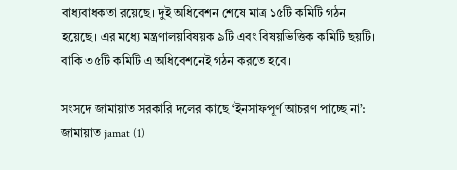বাধ্যবাধকতা রয়েছে। দুই অধিবেশন শেষে মাত্র ১৫টি কমিটি গঠন হয়েছে। এর মধ্যে মন্ত্রণালয়বিষয়ক ৯টি এবং বিষয়ভিত্তিক কমিটি ছয়টি। বাকি ৩৫টি কমিটি এ অধিবেশনেই গঠন করতে হবে।

সংসদে জামায়াত সরকারি দলের কাছে ‘ইনসাফপূর্ণ আচরণ পাচ্ছে না’: জামায়াত jamat (1)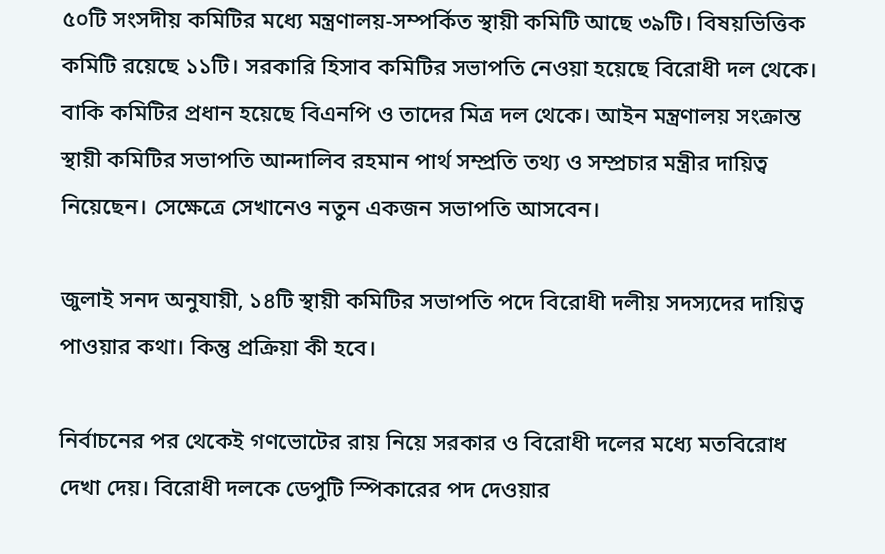৫০টি সংসদীয় কমিটির মধ্যে মন্ত্রণালয়-সম্পর্কিত স্থায়ী কমিটি আছে ৩৯টি। বিষয়ভিত্তিক কমিটি রয়েছে ১১টি। সরকারি হিসাব কমিটির সভাপতি নেওয়া হয়েছে বিরোধী দল থেকে। বাকি কমিটির প্রধান হয়েছে বিএনপি ও তাদের মিত্র দল থেকে। আইন মন্ত্রণালয় সংক্রান্ত স্থায়ী কমিটির সভাপতি আন্দালিব রহমান পার্থ সম্প্রতি তথ্য ও সম্প্রচার মন্ত্রীর দায়িত্ব নিয়েছেন। সেক্ষেত্রে সেখানেও নতুন একজন সভাপতি আসবেন।

জুলাই সনদ অনুযায়ী, ১৪টি স্থায়ী কমিটির সভাপতি পদে বিরোধী দলীয় সদস্যদের দায়িত্ব পাওয়ার কথা। কিন্তু প্রক্রিয়া কী হবে।

নির্বাচনের পর থেকেই গণভোটের রায় নিয়ে সরকার ও বিরোধী দলের মধ্যে মতবিরোধ দেখা দেয়। বিরোধী দলকে ডেপুটি স্পিকারের পদ দেওয়ার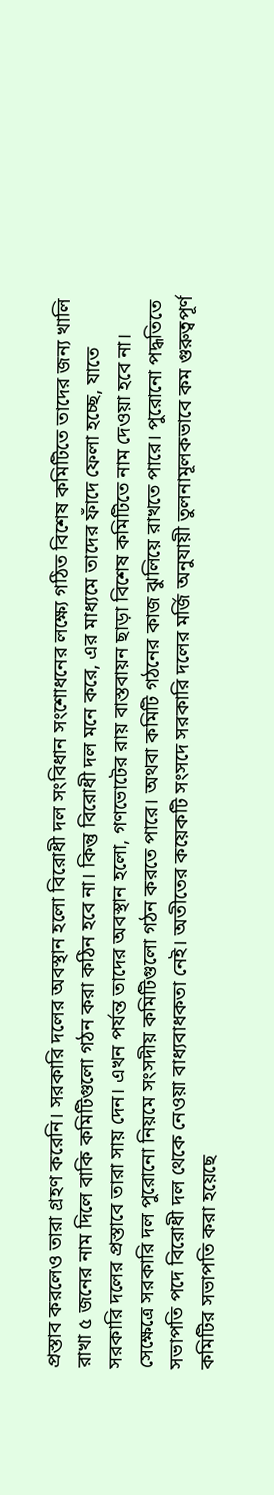প্রস্তাব করলেও তারা গ্রহণ করেনি। সরকারি দলের অবস্থান হলো বিরোধী দল সংবিধান সংশোধনের লক্ষ্যে গঠিত বিশেষ কমিটিতে তাদের জন্য খালি রাখা ৫ জনের নাম দিলে বাকি কমিটিগুলো গঠন করা কঠিন হবে না। কিন্তু বিরোধী দল মনে করে, এর মাধ্যমে তাদের ফাঁদে ফেলা হচ্ছে, যাতে সরকারি দলের প্রস্তাবে তারা সায় দেন। এখন পর্যন্ত তাদের অবস্থান হলো, গণভোটের রায় বাস্তবায়ন ছাড়া বিশেষ কমিটিতে নাম দেওয়া হবে না। সেক্ষেত্রে সরকারি দল পুরোনো নিয়মে সংসদীয় কমিটিগুলো গঠন করতে পারে। অথবা কমিটি গঠনের কাজ ঝুলিয়ে রাখতে পারে। পুরোনো পদ্ধতিতে সভাপতি পদে বিরোধী দল থেকে নেওয়া বাধ্যবাধকতা নেই। অতীতের কয়েকটি সংসদে সরকারি দলের মর্জি অনুযায়ী তুলনামূলকভাবে কম গুরুত্বপূর্ণ কমিটির সভাপতি করা হয়েছে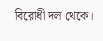বিরোধী দল থেকে।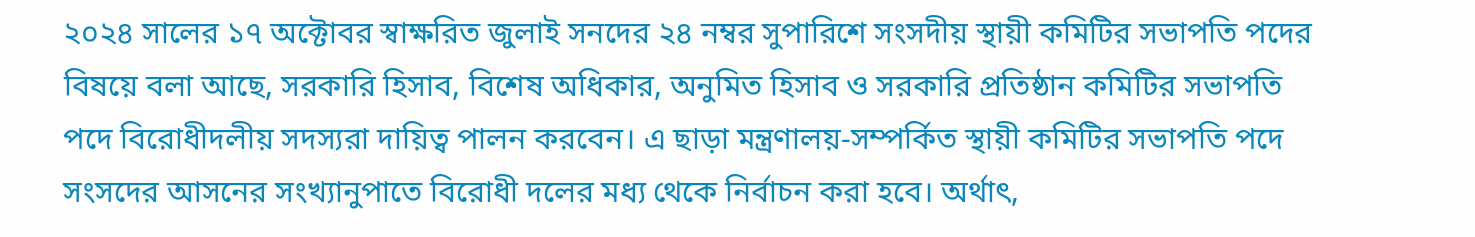২০২৪ সালের ১৭ অক্টোবর স্বাক্ষরিত জুলাই সনদের ২৪ নম্বর সুপারিশে সংসদীয় স্থায়ী কমিটির সভাপতি পদের বিষয়ে বলা আছে, সরকারি হিসাব, বিশেষ অধিকার, অনুমিত হিসাব ও সরকারি প্রতিষ্ঠান কমিটির সভাপতি পদে বিরোধীদলীয় সদস্যরা দায়িত্ব পালন করবেন। এ ছাড়া মন্ত্রণালয়-সম্পর্কিত স্থায়ী কমিটির সভাপতি পদে সংসদের আসনের সংখ্যানুপাতে বিরোধী দলের মধ্য থেকে নির্বাচন করা হবে। অর্থাৎ,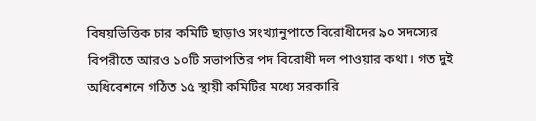বিষয়ভিত্তিক চার কমিটি ছাড়াও সংখ্যানুপাতে বিরোধীদের ৯০ সদস্যের বিপরীতে আরও ১০টি সভাপতির পদ বিরোধী দল পাওয়ার কথা। গত দুই অধিবেশনে গঠিত ১৫ স্থায়ী কমিটির মধ্যে সরকারি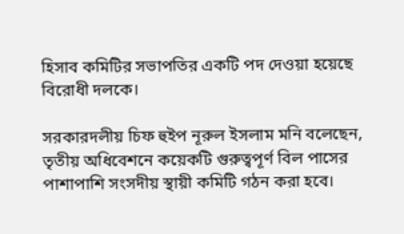হিসাব কমিটির সভাপতির একটি পদ দেওয়া হয়েছে বিরোধী দলকে।

সরকারদলীয় চিফ হুইপ নূরুল ইসলাম মনি বলেছেন, তৃতীয় অধিবেশনে কয়েকটি গুরুত্বপূর্ণ বিল পাসের পাশাপাশি সংসদীয় স্থায়ী কমিটি গঠন করা হবে।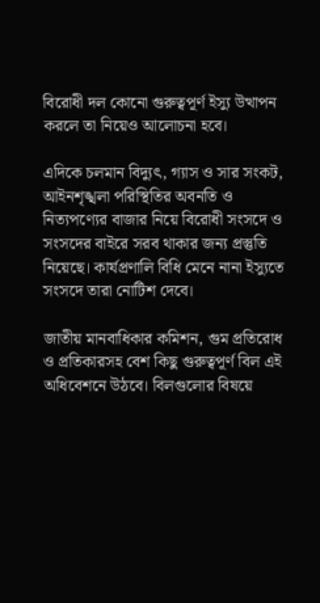বিরোধী দল কোনো গুরুত্বপূর্ণ ইস্যু উত্থাপন করলে তা নিয়েও আলোচনা হবে।

এদিকে চলমান বিদ্যুৎ, গ্যাস ও সার সংকট, আইনশৃঙ্খলা পরিস্থিতির অবনতি ও নিত্যপণ্যের বাজার নিয়ে বিরোধী সংসদে ও সংসদের বাইরে সরব থাকার জন্য প্রস্তুতি নিয়েছে। কার্যপ্রণালি বিধি মেনে নানা ইস্যুতে সংসদে তারা নোটিশ দেবে।

জাতীয় মানবাধিকার কমিশন, গুম প্রতিরোধ ও প্রতিকারসহ বেশ কিছু গুরুত্বপূর্ণ বিল এই অধিবেশনে উঠবে। বিলগুলোর বিষয়ে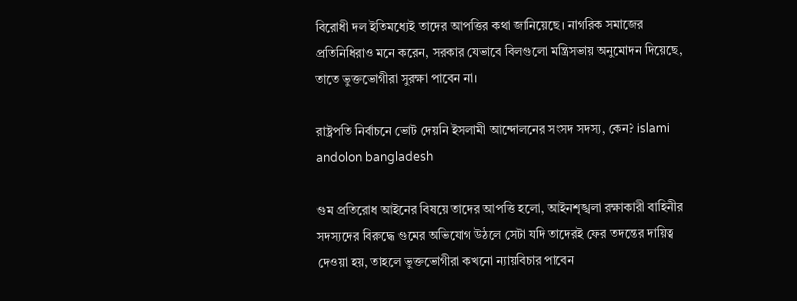বিরোধী দল ইতিমধ্যেই তাদের আপত্তির কথা জানিয়েছে। নাগরিক সমাজের প্রতিনিধিরাও মনে করেন, সরকার যেভাবে বিলগুলো মন্ত্রিসভায় অনুমোদন দিয়েছে, তাতে ভুক্তভোগীরা সুরক্ষা পাবেন না।

রাষ্ট্রপতি নির্বাচনে ভোট দেয়নি ইসলামী আন্দোলনের সংসদ সদস্য, কেন? islami andolon bangladesh

গুম প্রতিরোধ আইনের বিষয়ে তাদের আপত্তি হলো, আইনশৃঙ্খলা রক্ষাকারী বাহিনীর সদস্যদের বিরুদ্ধে গুমের অভিযোগ উঠলে সেটা যদি তাদেরই ফের তদন্তের দায়িত্ব দেওয়া হয়, তাহলে ভুক্তভোগীরা কখনো ন্যায়বিচার পাবেন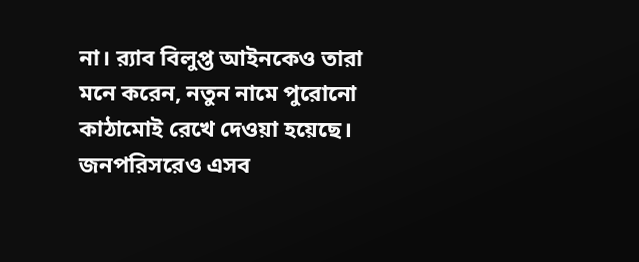না। র‍্যাব বিলুপ্ত আইনকেও তারা মনে করেন, নতুন নামে পুরোনো কাঠামোই রেখে দেওয়া হয়েছে। জনপরিসরেও এসব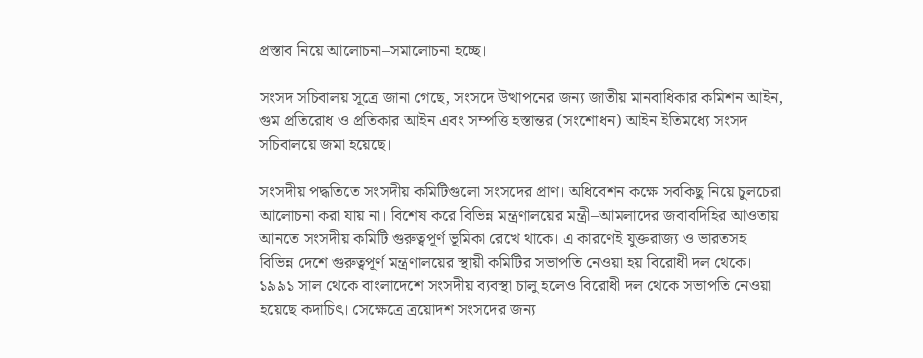প্রস্তাব নিয়ে আলোচনা–সমালোচনা হচ্ছে।

সংসদ সচিবালয় সূত্রে জানা গেছে, সংসদে উত্থাপনের জন্য জাতীয় মানবাধিকার কমিশন আইন, গুম প্রতিরোধ ও প্রতিকার আইন এবং সম্পত্তি হস্তান্তর (সংশোধন) আইন ইতিমধ্যে সংসদ সচিবালয়ে জমা হয়েছে।

সংসদীয় পদ্ধতিতে সংসদীয় কমিটিগুলো সংসদের প্রাণ। অধিবেশন কক্ষে সবকিছু নিয়ে চুলচেরা আলোচনা করা যায় না। বিশেষ করে বিভিন্ন মন্ত্রণালয়ের মন্ত্রী–আমলাদের জবাবদিহির আওতায় আনতে সংসদীয় কমিটি গুরুত্বপূর্ণ ভূমিকা রেখে থাকে। এ কারণেই যুক্তরাজ্য ও ভারতসহ বিভিন্ন দেশে গুরুত্বপূর্ণ মন্ত্রণালয়ের স্থায়ী কমিটির সভাপতি নেওয়া হয় বিরোধী দল থেকে। ১৯৯১ সাল থেকে বাংলাদেশে সংসদীয় ব্যবস্থা চালু হলেও বিরোধী দল থেকে সভাপতি নেওয়া হয়েছে কদাচিৎ। সেক্ষেত্রে ত্রয়োদশ সংসদের জন্য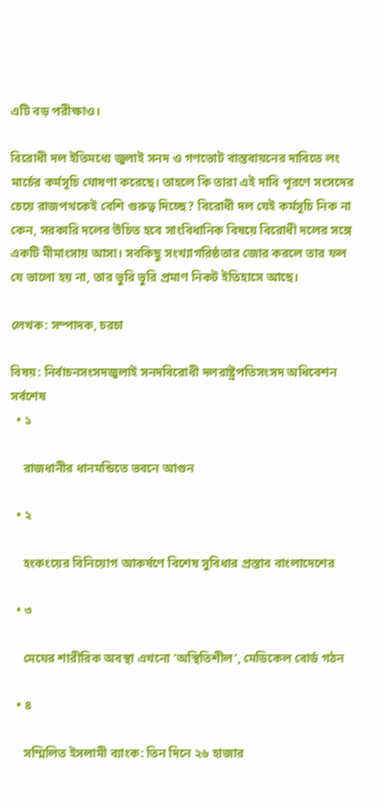এটি বড় পরীক্ষাও।

বিরোধী দল ইতিমধ্যে জুলাই সনদ ও গণভোট বাস্তবায়নের দাবিতে লং মার্চের কর্মসূচি ঘোষণা করেছে। তাহলে কি তারা এই দাবি পূরণে সংসদের চেয়ে রাজপথকেই বেশি গুরুত্ব দিচ্ছে? বিরোধী দল যেই কর্মসূচি নিক না কেন, সরকারি দলের উচিত হবে সাংবিধানিক বিষয়ে বিরোধী দলের সঙ্গে একটি মীমাংসায় আসা। সবকিছু সংখ্যাগরিষ্ঠতার জোর করলে তার ফল যে ভালো হয় না, তার ভুরি ভুরি প্রমাণ নিকট ইতিহাসে আছে।

লেখক: সম্পাদক, চরচা

বিষয়: নির্বাচনসংসদজুলাই সনদবিরোধী দলরাষ্ট্রপতিসংসদ অধিবেশন
সর্বশেষ
  • ১

    রাজধানীর ধানমন্ডিতে ভবনে আগুন

  • ২

    হংকংয়ের বিনিয়োগ আকর্ষণে বিশেষ সুবিধার প্রস্তাব বাংলাদেশের

  • ৩

    মেঘের শারীরিক অবস্থা এখনো ‘অস্থিতিশীল’, মেডিকেল বোর্ড গঠন

  • ৪

    সম্মিলিত ইসলামী ব্যাংক: তিন দিনে ২৬ হাজার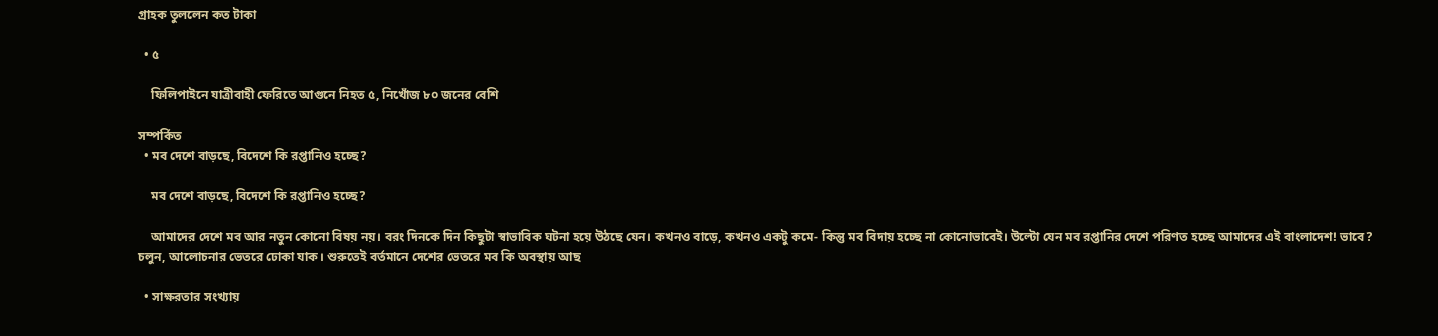গ্রাহক তুললেন কত টাকা

  • ৫

    ফিলিপাইনে যাত্রীবাহী ফেরিতে আগুনে নিহত ৫, নিখোঁজ ৮০ জনের বেশি

সম্পর্কিত
  • মব দেশে বাড়ছে, বিদেশে কি রপ্তানিও হচ্ছে?

    মব দেশে বাড়ছে, বিদেশে কি রপ্তানিও হচ্ছে?

    আমাদের দেশে মব আর নতুন কোনো বিষয় নয়। বরং দিনকে দিন কিছুটা স্বাভাবিক ঘটনা হয়ে উঠছে যেন। কখনও বাড়ে, কখনও একটু কমে- কিন্তু মব বিদায় হচ্ছে না কোনোভাবেই। উল্টো যেন মব রপ্তানির দেশে পরিণত হচ্ছে আমাদের এই বাংলাদেশ! ভাবে? চলুন, আলোচনার ভেতরে ঢোকা যাক। শুরুতেই বর্তমানে দেশের ভেতরে মব কি অবস্থায় আছ

  • সাক্ষরতার সংখ্যায়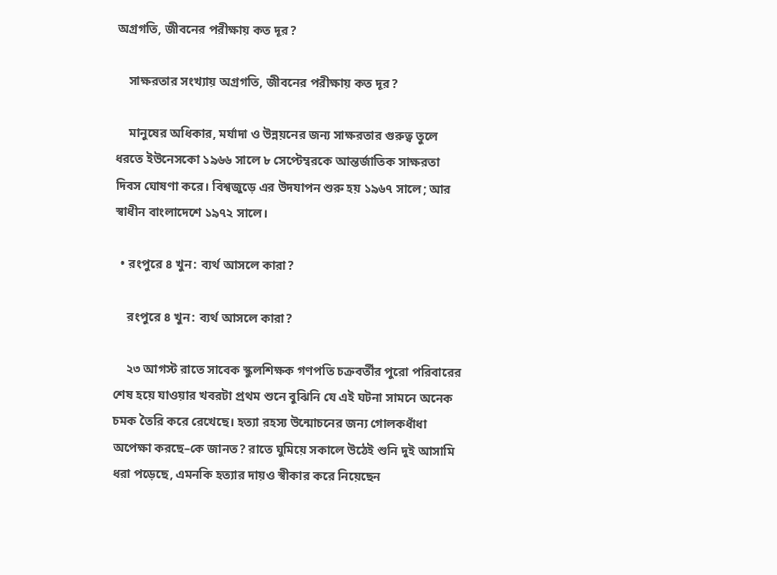অগ্রগতি, জীবনের পরীক্ষায় কত দূর?

    সাক্ষরতার সংখ্যায় অগ্রগতি, জীবনের পরীক্ষায় কত দূর?

    মানুষের অধিকার, মর্যাদা ও উন্নয়নের জন্য সাক্ষরতার গুরুত্ব তুলে ধরতে ইউনেসকো ১৯৬৬ সালে ৮ সেপ্টেম্বরকে আন্তর্জাতিক সাক্ষরতা দিবস ঘোষণা করে। বিশ্বজুড়ে এর উদযাপন শুরু হয় ১৯৬৭ সালে; আর স্বাধীন বাংলাদেশে ১৯৭২ সালে।

  • রংপুরে ৪ খুন: ব্যর্থ আসলে কারা?

    রংপুরে ৪ খুন: ব্যর্থ আসলে কারা?

    ২৩ আগস্ট রাতে সাবেক স্কুলশিক্ষক গণপতি চক্রবর্তীর পুরো পরিবারের শেষ হয়ে যাওয়ার খবরটা প্রথম শুনে বুঝিনি যে এই ঘটনা সামনে অনেক চমক তৈরি করে রেখেছে। হত্যা রহস্য উন্মোচনের জন্য গোলকধাঁধা অপেক্ষা করছে–কে জানত? রাতে ঘুমিয়ে সকালে উঠেই শুনি দুই আসামি ধরা পড়েছে, এমনকি হত্যার দায়ও স্বীকার করে নিয়েছেন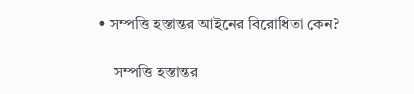• সম্পত্তি হস্তান্তর আইনের বিরোধিতা কেন?

    সম্পত্তি হস্তান্তর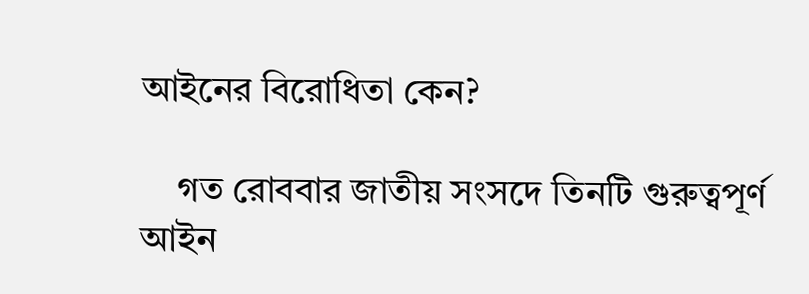আইনের বিরোধিতা কেন?

    গত রোববার জাতীয় সংসদে তিনটি গুরুত্বপূর্ণ আইন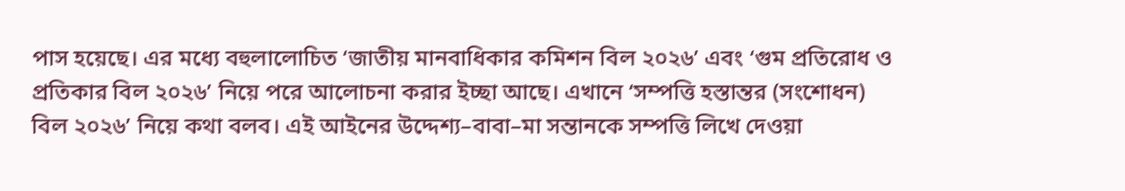পাস হয়েছে। এর মধ্যে বহুলালোচিত ‘জাতীয় মানবাধিকার কমিশন বিল ২০২৬’ এবং ‘গুম প্রতিরোধ ও প্রতিকার বিল ২০২৬’ নিয়ে পরে আলোচনা করার ইচ্ছা আছে। এখানে ‘সম্পত্তি হস্তান্তর (সংশোধন) বিল ২০২৬’ নিয়ে কথা বলব। এই আইনের উদ্দেশ্য–বাবা–মা সন্তানকে সম্পত্তি লিখে দেওয়া